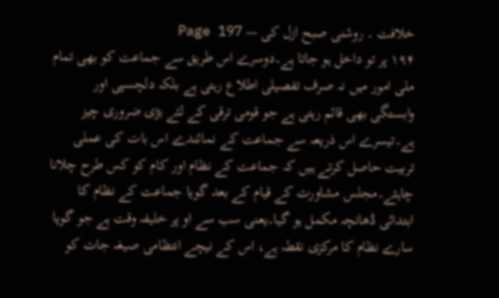خلافت ۔ روشنی صبح ازل کی — Page 197
۱۹۴ پر تو داخل ہو جاتا ہے۔دوسرے اس طریق سے جماعت کو بھی تمام ملی امور میں نہ صرف تفصیلی اطلاع رہتی ہے بلکہ دلچسپی اور وابستگی بھی قائم رہتی ہے جو قومی ترقی کے لئے بڑی ضروری چیز ہے۔تیسرے اس ذریعہ سے جماعت کے نمائندے اس بات کی عملی تربیت حاصل کرتے ہیں کہ جماعت کے نظام اور کام کو کس طرح چلانا چاہئے۔مجلس مشاورت کے قیام کے بعد گویا جماعت کے نظام کا ابتدائی ڈھانچہ مکمل ہو گیا۔یعنی سب سے او پر خلیفہ وقت ہے جو گویا سارے نظام کا مرکزی نقطہ ہے، اس کے نیچے انتظامی صیغہ جات کو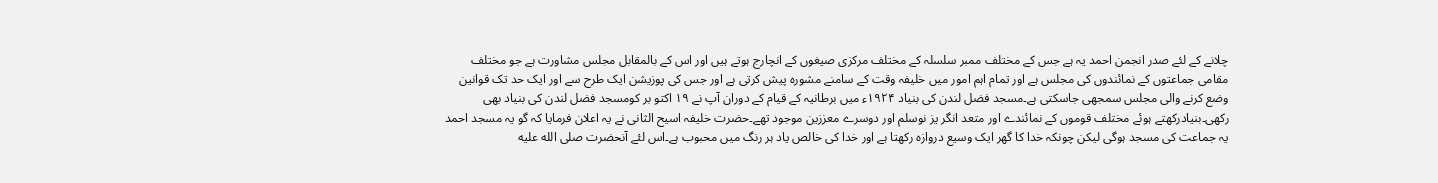چلانے کے لئے صدر انجمن احمد یہ ہے جس کے مختلف ممبر سلسلہ کے مختلف مرکزی صیغوں کے انچارج ہوتے ہیں اور اس کے بالمقابل مجلس مشاورت ہے جو مختلف مقامی جماعتوں کے نمائندوں کی مجلس ہے اور تمام اہم امور میں خلیفہ وقت کے سامنے مشورہ پیش کرتی ہے اور جس کی پوزیشن ایک طرح سے اور ایک حد تک قوانین وضع کرنے والی مجلس سمجھی جاسکتی ہے۔مسجد فضل لندن کی بنیاد ۱۹۲۴ء میں برطانیہ کے قیام کے دوران آپ نے ۱۹ اکتو بر کومسجد فضل لندن کی بنیاد بھی رکھی۔بنیادرکھتے ہوئے مختلف قوموں کے نمائندے اور متعد انگر یز نوسلم اور دوسرے معززین موجود تھے۔حضرت خلیفہ اسیح الثانی نے یہ اعلان فرمایا کہ گو یہ مسجد احمد یہ جماعت کی مسجد ہوگی لیکن چونکہ خدا کا گھر ایک وسیع دروازہ رکھتا ہے اور خدا کی خالص یاد ہر رنگ میں محبوب ہے۔اس لئے آنحضرت صلى الله عليه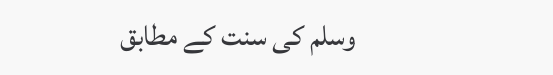وسلم کی سنت کے مطابق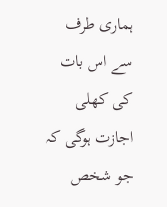ہماری طرف سے اس بات کی کھلی اجازت ہوگی کہ جو شخص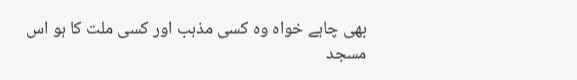بھی چاہے خواہ وہ کسی مذہب اور کسی ملت کا ہو اس مسجد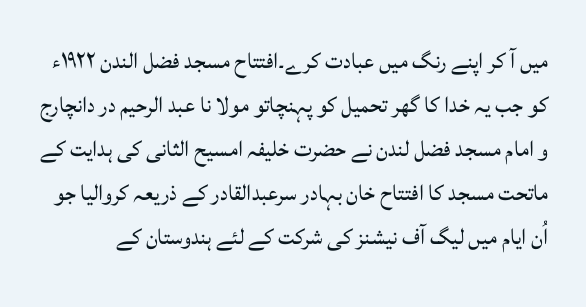میں آ کر اپنے رنگ میں عبادت کرے۔افتتاح مسجد فضل الندن ۱۹۲۲ء کو جب یہ خدا کا گھر تحمیل کو پہنچاتو مولا نا عبد الرحیم در دانچارج و امام مسجد فضل لندن نے حضرت خلیفہ امسیح الثانی کی ہدایت کے ماتحت مسجد کا افتتاح خان بہادر سرعبدالقادر کے ذریعہ کروالیا جو اُن ایام میں لیگ آف نیشنز کی شرکت کے لئے ہندوستان کے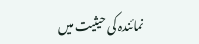نمائندہ کی حیثیت میں